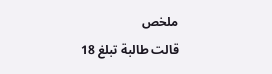ملخص
قالت طالبة تبلغ 18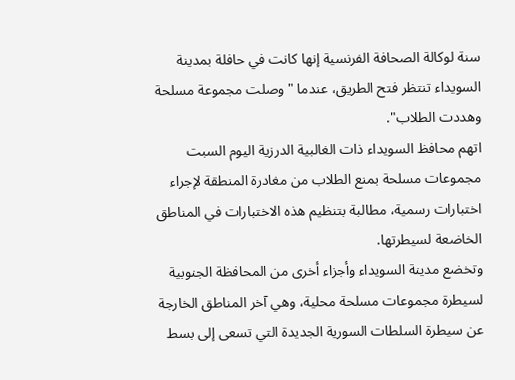سنة لوكالة الصحافة الفرنسية إنها كانت في حافلة بمدينة السويداء تنتظر فتح الطريق، عندما "وصلت مجموعة مسلحة وهددت الطلاب".
اتهم محافظ السويداء ذات الغالبية الدرزية اليوم السبت مجموعات مسلحة بمنع الطلاب من مغادرة المنطقة لإجراء اختبارات رسمية، مطالبة بتنظيم هذه الاختبارات في المناطق الخاضعة لسيطرتها.
وتخضع مدينة السويداء وأجزاء أخرى من المحافظة الجنوبية لسيطرة مجموعات مسلحة محلية، وهي آخر المناطق الخارجة عن سيطرة السلطات السورية الجديدة التي تسعى إلى بسط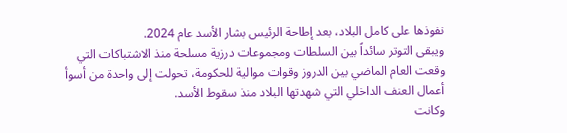نفوذها على كامل البلاد، بعد إطاحة الرئيس بشار الأسد عام 2024.
ويبقى التوتر سائداً بين السلطات ومجموعات درزية مسلحة منذ الاشتباكات التي وقعت العام الماضي بين الدروز وقوات موالية للحكومة، تحولت إلى واحدة من أسوأ أعمال العنف الداخلي التي شهدتها البلاد منذ سقوط الأسد.
وكانت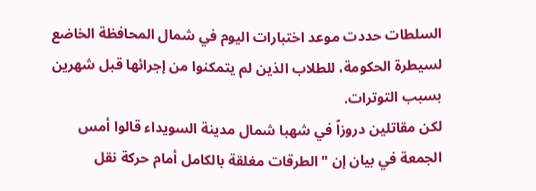السلطات حددت موعد اختبارات اليوم في شمال المحافظة الخاضع لسيطرة الحكومة، للطلاب الذين لم يتمكنوا من إجرائها قبل شهرين بسبب التوترات.
لكن مقاتلين دروزاً في شهبا شمال مدينة السويداء قالوا أمس الجمعة في بيان إن "الطرقات مغلقة بالكامل أمام حركة نقل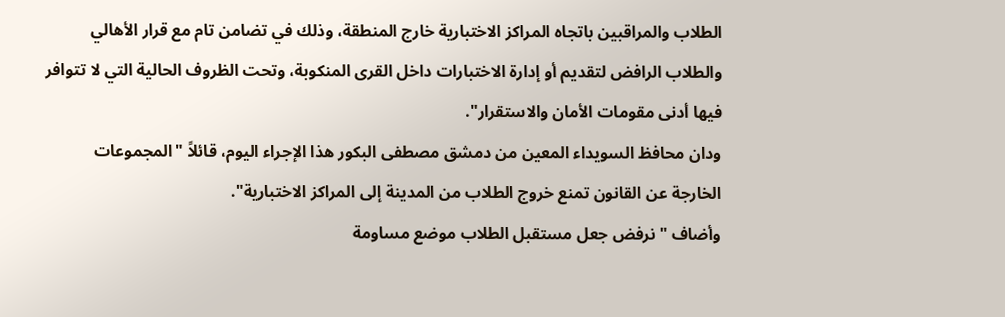الطلاب والمراقبين باتجاه المراكز الاختبارية خارج المنطقة، وذلك في تضامن تام مع قرار الأهالي والطلاب الرافض لتقديم أو إدارة الاختبارات داخل القرى المنكوبة، وتحت الظروف الحالية التي لا تتوافر فيها أدنى مقومات الأمان والاستقرار".
ودان محافظ السويداء المعين من دمشق مصطفى البكور هذا الإجراء اليوم، قائلاً "المجموعات الخارجة عن القانون تمنع خروج الطلاب من المدينة إلى المراكز الاختبارية".
وأضاف "نرفض جعل مستقبل الطلاب موضع مساومة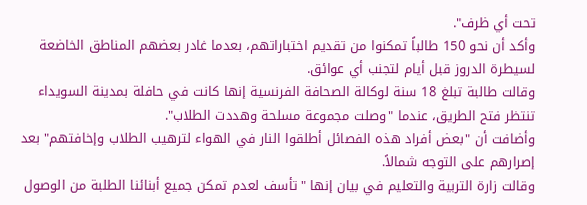تحت أي ظرف".
وأكد أن نحو 150 طالباً تمكنوا من تقديم اختباراتهم، بعدما غادر بعضهم المناطق الخاضعة لسيطرة الدروز قبل أيام لتجنب أي عوائق.
وقالت طالبة تبلغ 18 سنة لوكالة الصحافة الفرنسية إنها كانت في حافلة بمدينة السويداء تنتظر فتح الطريق، عندما "وصلت مجموعة مسلحة وهددت الطلاب".
وأضافت أن "بعض أفراد هذه الفصائل أطلقوا النار في الهواء لترهيب الطلاب وإخافتهم" بعد إصرارهم على التوجه شمالاً.
وقالت زارة التربية والتعليم في بيان إنها "تأسف لعدم تمكن جميع أبنائنا الطلبة من الوصول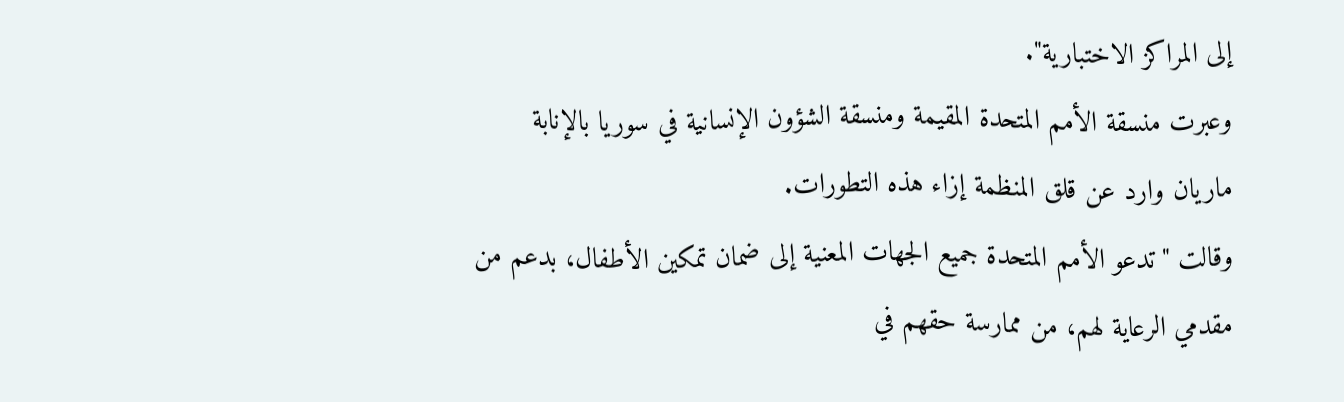إلى المراكز الاختبارية".
وعبرت منسقة الأمم المتحدة المقيمة ومنسقة الشؤون الإنسانية في سوريا بالإنابة ماريان وارد عن قلق المنظمة إزاء هذه التطورات.
وقالت "تدعو الأمم المتحدة جميع الجهات المعنية إلى ضمان تمكين الأطفال، بدعم من مقدمي الرعاية لهم، من ممارسة حقهم في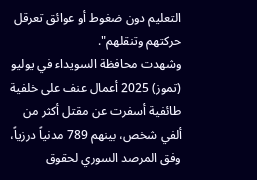التعليم دون ضغوط أو عوائق تعرقل حركتهم وتنقلهم".
وشهدت محافظة السويداء في يوليو (تموز) 2025 أعمال عنف على خلفية طائفية أسفرت عن مقتل أكثر من ألفي شخص، بينهم 789 مدنياً درزياً، وفق المرصد السوري لحقوق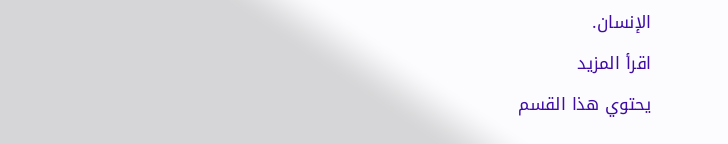الإنسان.
اقرأ المزيد
يحتوي هذا القسم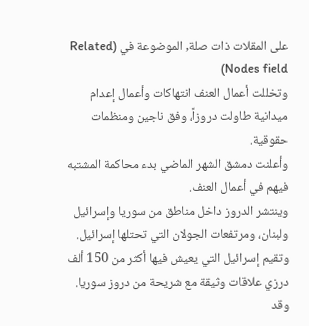على المقلات ذات صلة, الموضوعة في (Related Nodes field)
وتخللت أعمال العنف انتهاكات وأعمال إعدام ميدانية طاولت دروزاً، وفق ناجين ومنظمات حقوقية.
وأعلنت دمشق الشهر الماضي بدء محاكمة المشتبه فيهم في أعمال العنف.
وينتشر الدروز داخل مناطق من سوريا وإسرائيل ولبنان، ومرتفعات الجولان التي تحتلها إسرائيل.
وتقيم إسرائيل التي يعيش فيها أكثر من 150 ألف درزي علاقات وثيقة مع شريحة من دروز سوريا. وقد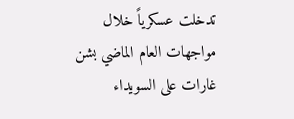تدخلت عسكرياً خلال مواجهات العام الماضي بشن غارات على السويداء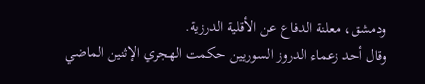ودمشق، معلنة الدفاع عن الأقلية الدرزية.
وقال أحد زعماء الدروز السوريين حكمت الهجري الإثنين الماضي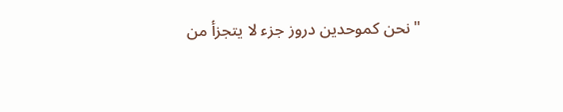"نحن كموحدين دروز جزء لا يتجزأ من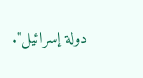دولة إسرائيل".